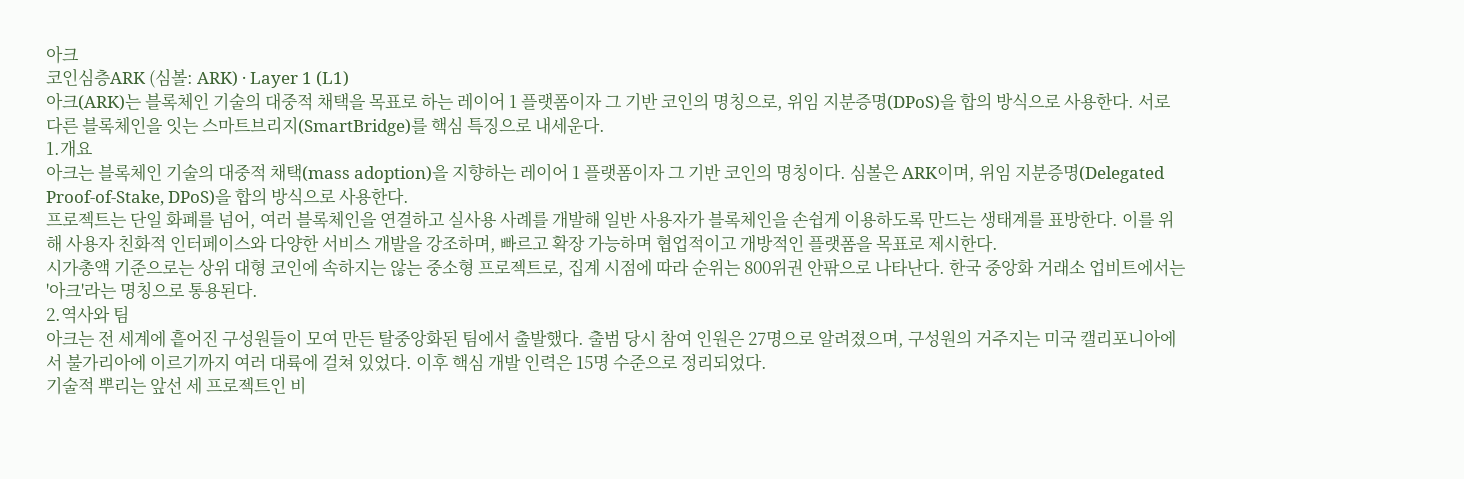아크
코인심층ARK (심볼: ARK) · Layer 1 (L1)
아크(ARK)는 블록체인 기술의 대중적 채택을 목표로 하는 레이어 1 플랫폼이자 그 기반 코인의 명칭으로, 위임 지분증명(DPoS)을 합의 방식으로 사용한다. 서로 다른 블록체인을 잇는 스마트브리지(SmartBridge)를 핵심 특징으로 내세운다.
1.개요
아크는 블록체인 기술의 대중적 채택(mass adoption)을 지향하는 레이어 1 플랫폼이자 그 기반 코인의 명칭이다. 심볼은 ARK이며, 위임 지분증명(Delegated Proof-of-Stake, DPoS)을 합의 방식으로 사용한다.
프로젝트는 단일 화폐를 넘어, 여러 블록체인을 연결하고 실사용 사례를 개발해 일반 사용자가 블록체인을 손쉽게 이용하도록 만드는 생태계를 표방한다. 이를 위해 사용자 친화적 인터페이스와 다양한 서비스 개발을 강조하며, 빠르고 확장 가능하며 협업적이고 개방적인 플랫폼을 목표로 제시한다.
시가총액 기준으로는 상위 대형 코인에 속하지는 않는 중소형 프로젝트로, 집계 시점에 따라 순위는 800위권 안팎으로 나타난다. 한국 중앙화 거래소 업비트에서는 '아크'라는 명칭으로 통용된다.
2.역사와 팀
아크는 전 세계에 흩어진 구성원들이 모여 만든 탈중앙화된 팀에서 출발했다. 출범 당시 참여 인원은 27명으로 알려졌으며, 구성원의 거주지는 미국 캘리포니아에서 불가리아에 이르기까지 여러 대륙에 걸쳐 있었다. 이후 핵심 개발 인력은 15명 수준으로 정리되었다.
기술적 뿌리는 앞선 세 프로젝트인 비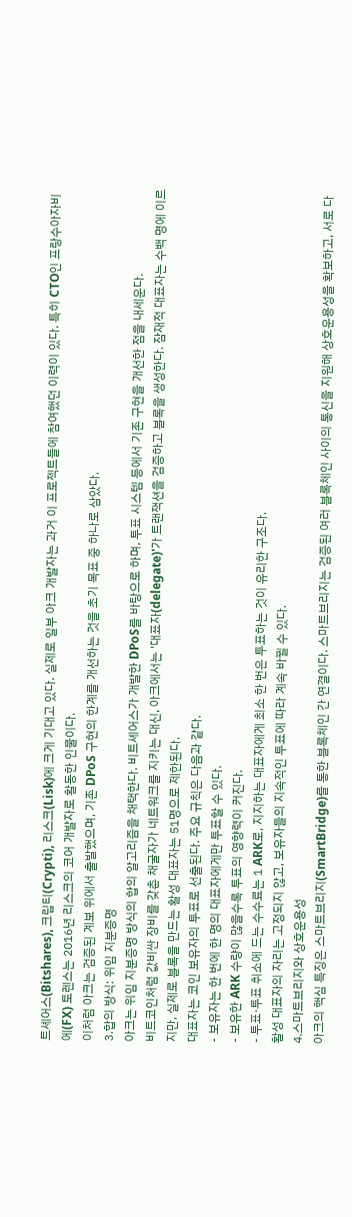트셰어스(Bitshares), 크립티(Crypti), 리스크(Lisk)에 크게 기대고 있다. 실제로 일부 아크 개발자는 과거 이 프로젝트들에 참여했던 이력이 있다. 특히 CTO인 프랑수아자비에(FX) 토렌스는 2016년 리스크의 코어 개발자로 활동한 인물이다.
이처럼 아크는 검증된 계보 위에서 출발했으며, 기존 DPoS 구현의 한계를 개선하는 것을 초기 목표 중 하나로 삼았다.
3.합의 방식: 위임 지분증명
아크는 위임 지분증명 방식의 합의 알고리즘을 채택한다. 비트셰어스가 개발한 DPoS를 바탕으로 하며, 투표 시스템 등에서 기존 구현을 개선한 점을 내세운다.
비트코인처럼 값비싼 장비를 갖춘 채굴자가 네트워크를 지키는 대신, 아크에서는 '대표자(delegate)'가 트랜잭션을 검증하고 블록을 생성한다. 잠재적 대표자는 수백 명에 이르지만, 실제로 블록을 만드는 활성 대표자는 51명으로 제한된다.
대표자는 코인 보유자의 투표로 선출된다. 주요 규칙은 다음과 같다.
- 보유자는 한 번에 한 명의 대표자에게만 투표할 수 있다.
- 보유한 ARK 수량이 많을수록 투표의 영향력이 커진다.
- 투표·투표 취소에 드는 수수료는 1 ARK로, 지지하는 대표자에게 최소 한 번은 투표하는 것이 유리한 구조다.
활성 대표자의 자리는 고정되지 않고, 보유자들의 지속적인 투표에 따라 계속 바뀔 수 있다.
4.스마트브리지와 상호운용성
아크의 핵심 특징은 스마트브리지(SmartBridge)를 통한 블록체인 간 연결이다. 스마트브리지는 검증된 여러 블록체인 사이의 통신을 지원해 상호운용성을 확보하고, 서로 다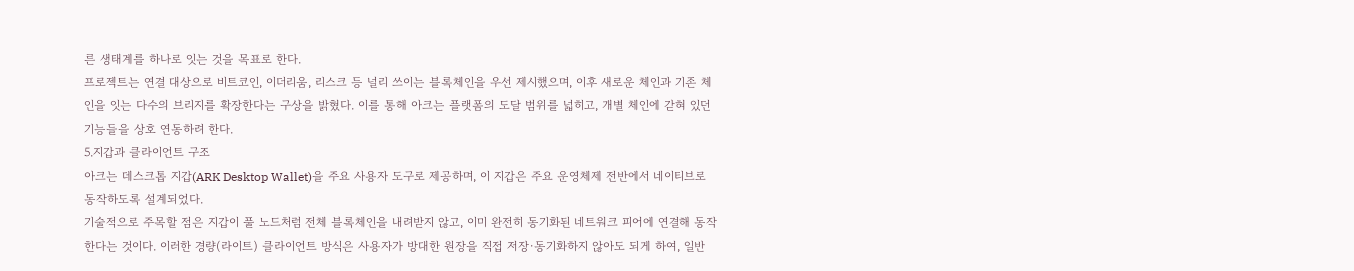른 생태계를 하나로 잇는 것을 목표로 한다.
프로젝트는 연결 대상으로 비트코인, 이더리움, 리스크 등 널리 쓰이는 블록체인을 우선 제시했으며, 이후 새로운 체인과 기존 체인을 잇는 다수의 브리지를 확장한다는 구상을 밝혔다. 이를 통해 아크는 플랫폼의 도달 범위를 넓히고, 개별 체인에 갇혀 있던 기능들을 상호 연동하려 한다.
5.지갑과 클라이언트 구조
아크는 데스크톱 지갑(ARK Desktop Wallet)을 주요 사용자 도구로 제공하며, 이 지갑은 주요 운영체제 전반에서 네이티브로 동작하도록 설계되었다.
기술적으로 주목할 점은 지갑이 풀 노드처럼 전체 블록체인을 내려받지 않고, 이미 완전히 동기화된 네트워크 피어에 연결해 동작한다는 것이다. 이러한 경량(라이트) 클라이언트 방식은 사용자가 방대한 원장을 직접 저장·동기화하지 않아도 되게 하여, 일반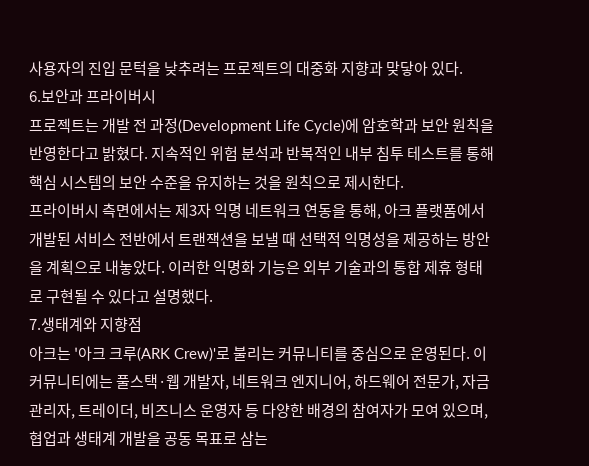사용자의 진입 문턱을 낮추려는 프로젝트의 대중화 지향과 맞닿아 있다.
6.보안과 프라이버시
프로젝트는 개발 전 과정(Development Life Cycle)에 암호학과 보안 원칙을 반영한다고 밝혔다. 지속적인 위험 분석과 반복적인 내부 침투 테스트를 통해 핵심 시스템의 보안 수준을 유지하는 것을 원칙으로 제시한다.
프라이버시 측면에서는 제3자 익명 네트워크 연동을 통해, 아크 플랫폼에서 개발된 서비스 전반에서 트랜잭션을 보낼 때 선택적 익명성을 제공하는 방안을 계획으로 내놓았다. 이러한 익명화 기능은 외부 기술과의 통합 제휴 형태로 구현될 수 있다고 설명했다.
7.생태계와 지향점
아크는 '아크 크루(ARK Crew)'로 불리는 커뮤니티를 중심으로 운영된다. 이 커뮤니티에는 풀스택·웹 개발자, 네트워크 엔지니어, 하드웨어 전문가, 자금 관리자, 트레이더, 비즈니스 운영자 등 다양한 배경의 참여자가 모여 있으며, 협업과 생태계 개발을 공동 목표로 삼는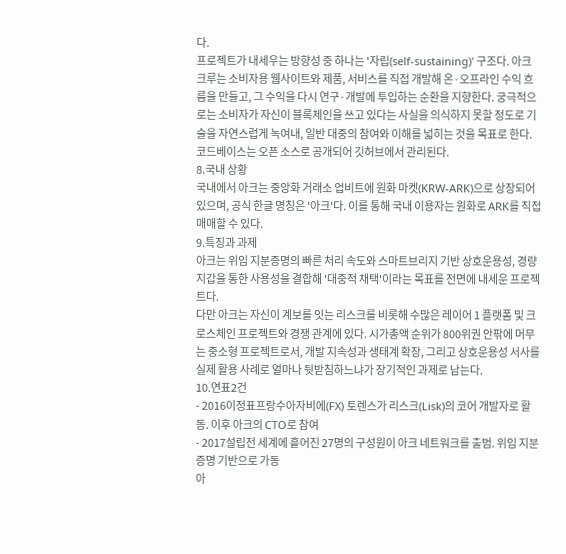다.
프로젝트가 내세우는 방향성 중 하나는 '자립(self-sustaining)' 구조다. 아크 크루는 소비자용 웹사이트와 제품, 서비스를 직접 개발해 온·오프라인 수익 흐름을 만들고, 그 수익을 다시 연구·개발에 투입하는 순환을 지향한다. 궁극적으로는 소비자가 자신이 블록체인을 쓰고 있다는 사실을 의식하지 못할 정도로 기술을 자연스럽게 녹여내, 일반 대중의 참여와 이해를 넓히는 것을 목표로 한다.
코드베이스는 오픈 소스로 공개되어 깃허브에서 관리된다.
8.국내 상황
국내에서 아크는 중앙화 거래소 업비트에 원화 마켓(KRW-ARK)으로 상장되어 있으며, 공식 한글 명칭은 '아크'다. 이를 통해 국내 이용자는 원화로 ARK를 직접 매매할 수 있다.
9.특징과 과제
아크는 위임 지분증명의 빠른 처리 속도와 스마트브리지 기반 상호운용성, 경량 지갑을 통한 사용성을 결합해 '대중적 채택'이라는 목표를 전면에 내세운 프로젝트다.
다만 아크는 자신이 계보를 잇는 리스크를 비롯해 수많은 레이어 1 플랫폼 및 크로스체인 프로젝트와 경쟁 관계에 있다. 시가총액 순위가 800위권 안팎에 머무는 중소형 프로젝트로서, 개발 지속성과 생태계 확장, 그리고 상호운용성 서사를 실제 활용 사례로 얼마나 뒷받침하느냐가 장기적인 과제로 남는다.
10.연표2건
- 2016이정표프랑수아자비에(FX) 토렌스가 리스크(Lisk)의 코어 개발자로 활동. 이후 아크의 CTO로 참여
- 2017설립전 세계에 흩어진 27명의 구성원이 아크 네트워크를 출범. 위임 지분증명 기반으로 가동
아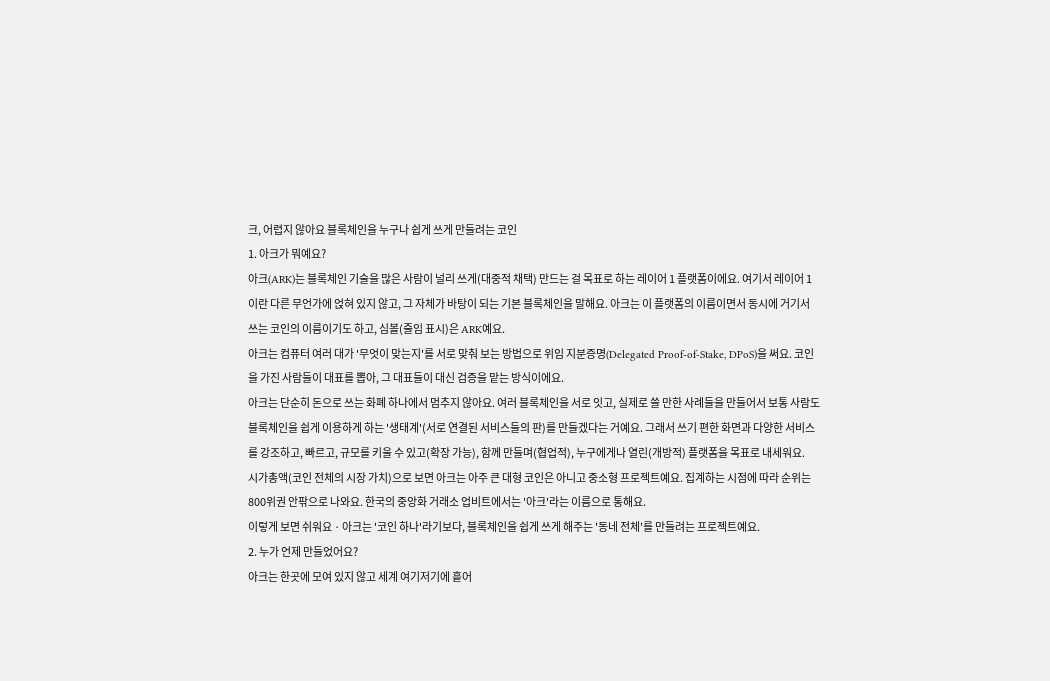크, 어렵지 않아요 블록체인을 누구나 쉽게 쓰게 만들려는 코인
1. 아크가 뭐예요?
아크(ARK)는 블록체인 기술을 많은 사람이 널리 쓰게(대중적 채택) 만드는 걸 목표로 하는 레이어 1 플랫폼이에요. 여기서 레이어 1이란 다른 무언가에 얹혀 있지 않고, 그 자체가 바탕이 되는 기본 블록체인을 말해요. 아크는 이 플랫폼의 이름이면서 동시에 거기서 쓰는 코인의 이름이기도 하고, 심볼(줄임 표시)은 ARK예요.
아크는 컴퓨터 여러 대가 '무엇이 맞는지'를 서로 맞춰 보는 방법으로 위임 지분증명(Delegated Proof-of-Stake, DPoS)을 써요. 코인을 가진 사람들이 대표를 뽑아, 그 대표들이 대신 검증을 맡는 방식이에요.
아크는 단순히 돈으로 쓰는 화폐 하나에서 멈추지 않아요. 여러 블록체인을 서로 잇고, 실제로 쓸 만한 사례들을 만들어서 보통 사람도 블록체인을 쉽게 이용하게 하는 '생태계'(서로 연결된 서비스들의 판)를 만들겠다는 거예요. 그래서 쓰기 편한 화면과 다양한 서비스를 강조하고, 빠르고, 규모를 키울 수 있고(확장 가능), 함께 만들며(협업적), 누구에게나 열린(개방적) 플랫폼을 목표로 내세워요.
시가총액(코인 전체의 시장 가치)으로 보면 아크는 아주 큰 대형 코인은 아니고 중소형 프로젝트예요. 집계하는 시점에 따라 순위는 800위권 안팎으로 나와요. 한국의 중앙화 거래소 업비트에서는 '아크'라는 이름으로 통해요.
이렇게 보면 쉬워요 · 아크는 '코인 하나'라기보다, 블록체인을 쉽게 쓰게 해주는 '동네 전체'를 만들려는 프로젝트예요.
2. 누가 언제 만들었어요?
아크는 한곳에 모여 있지 않고 세계 여기저기에 흩어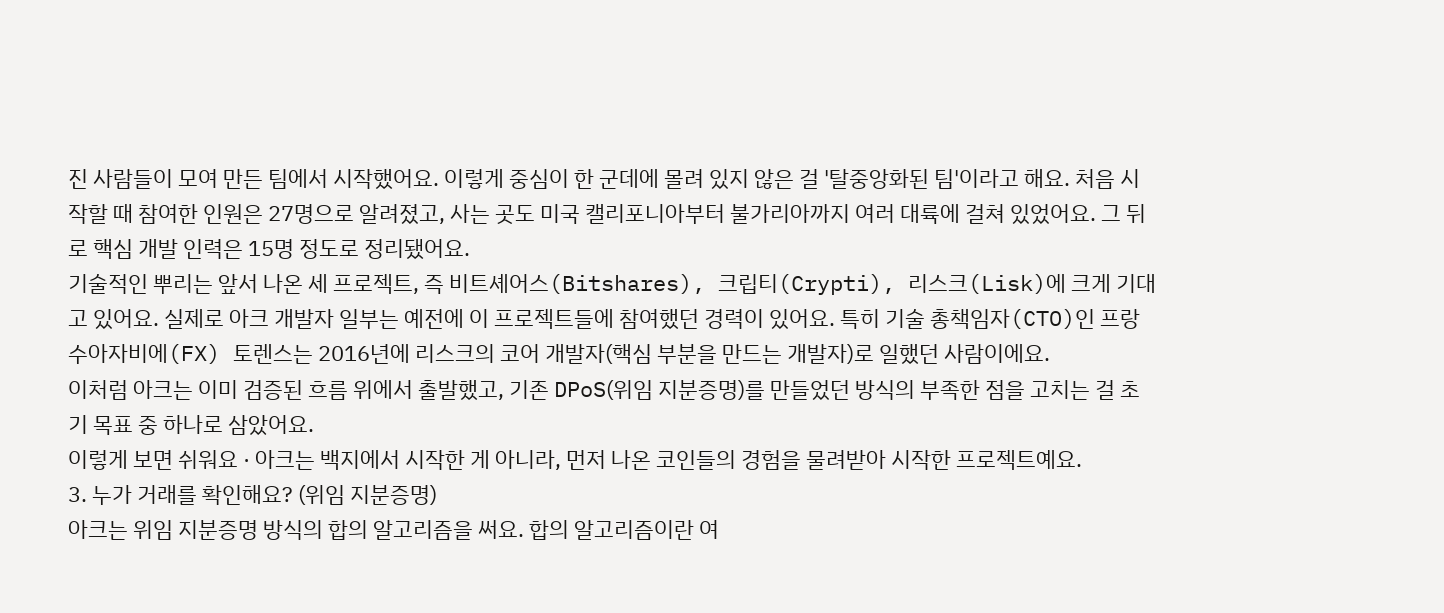진 사람들이 모여 만든 팀에서 시작했어요. 이렇게 중심이 한 군데에 몰려 있지 않은 걸 '탈중앙화된 팀'이라고 해요. 처음 시작할 때 참여한 인원은 27명으로 알려졌고, 사는 곳도 미국 캘리포니아부터 불가리아까지 여러 대륙에 걸쳐 있었어요. 그 뒤로 핵심 개발 인력은 15명 정도로 정리됐어요.
기술적인 뿌리는 앞서 나온 세 프로젝트, 즉 비트셰어스(Bitshares), 크립티(Crypti), 리스크(Lisk)에 크게 기대고 있어요. 실제로 아크 개발자 일부는 예전에 이 프로젝트들에 참여했던 경력이 있어요. 특히 기술 총책임자(CTO)인 프랑수아자비에(FX) 토렌스는 2016년에 리스크의 코어 개발자(핵심 부분을 만드는 개발자)로 일했던 사람이에요.
이처럼 아크는 이미 검증된 흐름 위에서 출발했고, 기존 DPoS(위임 지분증명)를 만들었던 방식의 부족한 점을 고치는 걸 초기 목표 중 하나로 삼았어요.
이렇게 보면 쉬워요 · 아크는 백지에서 시작한 게 아니라, 먼저 나온 코인들의 경험을 물려받아 시작한 프로젝트예요.
3. 누가 거래를 확인해요? (위임 지분증명)
아크는 위임 지분증명 방식의 합의 알고리즘을 써요. 합의 알고리즘이란 여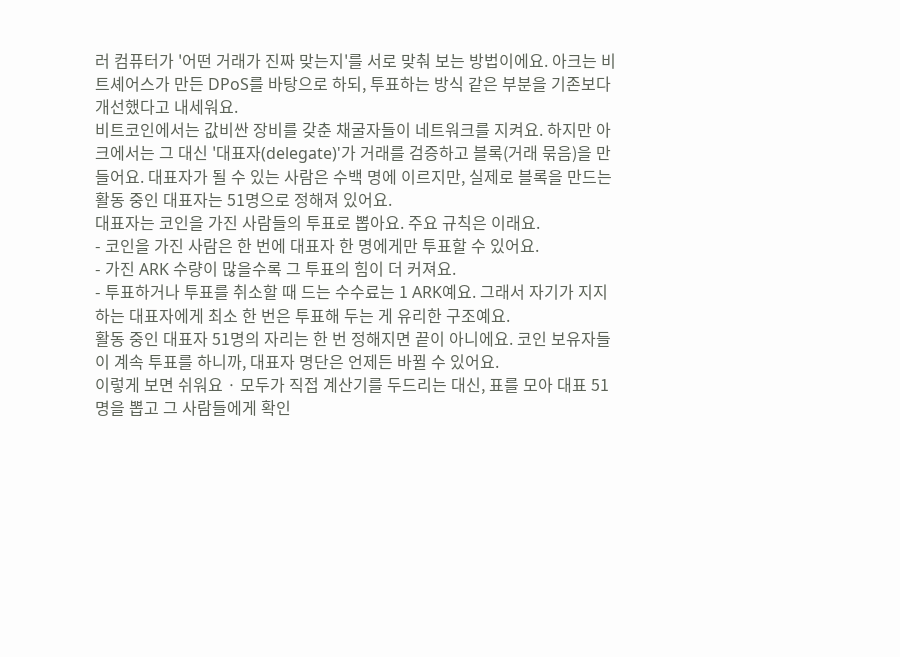러 컴퓨터가 '어떤 거래가 진짜 맞는지'를 서로 맞춰 보는 방법이에요. 아크는 비트셰어스가 만든 DPoS를 바탕으로 하되, 투표하는 방식 같은 부분을 기존보다 개선했다고 내세워요.
비트코인에서는 값비싼 장비를 갖춘 채굴자들이 네트워크를 지켜요. 하지만 아크에서는 그 대신 '대표자(delegate)'가 거래를 검증하고 블록(거래 묶음)을 만들어요. 대표자가 될 수 있는 사람은 수백 명에 이르지만, 실제로 블록을 만드는 활동 중인 대표자는 51명으로 정해져 있어요.
대표자는 코인을 가진 사람들의 투표로 뽑아요. 주요 규칙은 이래요.
- 코인을 가진 사람은 한 번에 대표자 한 명에게만 투표할 수 있어요.
- 가진 ARK 수량이 많을수록 그 투표의 힘이 더 커져요.
- 투표하거나 투표를 취소할 때 드는 수수료는 1 ARK예요. 그래서 자기가 지지하는 대표자에게 최소 한 번은 투표해 두는 게 유리한 구조예요.
활동 중인 대표자 51명의 자리는 한 번 정해지면 끝이 아니에요. 코인 보유자들이 계속 투표를 하니까, 대표자 명단은 언제든 바뀔 수 있어요.
이렇게 보면 쉬워요 · 모두가 직접 계산기를 두드리는 대신, 표를 모아 대표 51명을 뽑고 그 사람들에게 확인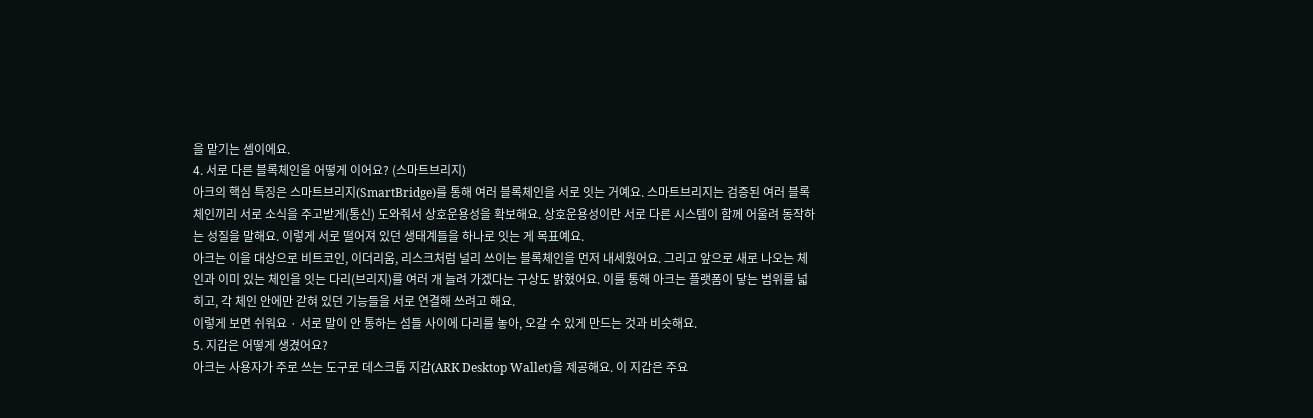을 맡기는 셈이에요.
4. 서로 다른 블록체인을 어떻게 이어요? (스마트브리지)
아크의 핵심 특징은 스마트브리지(SmartBridge)를 통해 여러 블록체인을 서로 잇는 거예요. 스마트브리지는 검증된 여러 블록체인끼리 서로 소식을 주고받게(통신) 도와줘서 상호운용성을 확보해요. 상호운용성이란 서로 다른 시스템이 함께 어울려 동작하는 성질을 말해요. 이렇게 서로 떨어져 있던 생태계들을 하나로 잇는 게 목표예요.
아크는 이을 대상으로 비트코인, 이더리움, 리스크처럼 널리 쓰이는 블록체인을 먼저 내세웠어요. 그리고 앞으로 새로 나오는 체인과 이미 있는 체인을 잇는 다리(브리지)를 여러 개 늘려 가겠다는 구상도 밝혔어요. 이를 통해 아크는 플랫폼이 닿는 범위를 넓히고, 각 체인 안에만 갇혀 있던 기능들을 서로 연결해 쓰려고 해요.
이렇게 보면 쉬워요 · 서로 말이 안 통하는 섬들 사이에 다리를 놓아, 오갈 수 있게 만드는 것과 비슷해요.
5. 지갑은 어떻게 생겼어요?
아크는 사용자가 주로 쓰는 도구로 데스크톱 지갑(ARK Desktop Wallet)을 제공해요. 이 지갑은 주요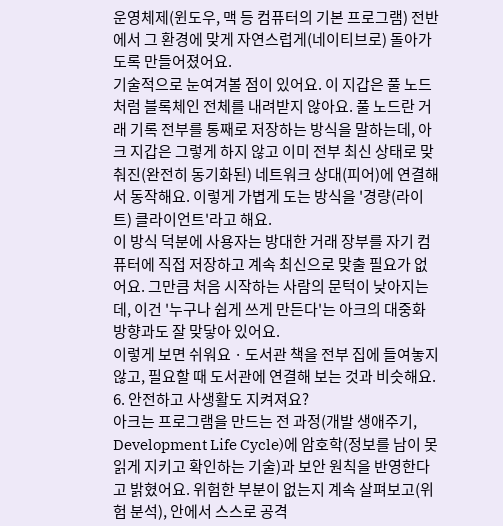운영체제(윈도우, 맥 등 컴퓨터의 기본 프로그램) 전반에서 그 환경에 맞게 자연스럽게(네이티브로) 돌아가도록 만들어졌어요.
기술적으로 눈여겨볼 점이 있어요. 이 지갑은 풀 노드처럼 블록체인 전체를 내려받지 않아요. 풀 노드란 거래 기록 전부를 통째로 저장하는 방식을 말하는데, 아크 지갑은 그렇게 하지 않고 이미 전부 최신 상태로 맞춰진(완전히 동기화된) 네트워크 상대(피어)에 연결해서 동작해요. 이렇게 가볍게 도는 방식을 '경량(라이트) 클라이언트'라고 해요.
이 방식 덕분에 사용자는 방대한 거래 장부를 자기 컴퓨터에 직접 저장하고 계속 최신으로 맞출 필요가 없어요. 그만큼 처음 시작하는 사람의 문턱이 낮아지는데, 이건 '누구나 쉽게 쓰게 만든다'는 아크의 대중화 방향과도 잘 맞닿아 있어요.
이렇게 보면 쉬워요 · 도서관 책을 전부 집에 들여놓지 않고, 필요할 때 도서관에 연결해 보는 것과 비슷해요.
6. 안전하고 사생활도 지켜져요?
아크는 프로그램을 만드는 전 과정(개발 생애주기, Development Life Cycle)에 암호학(정보를 남이 못 읽게 지키고 확인하는 기술)과 보안 원칙을 반영한다고 밝혔어요. 위험한 부분이 없는지 계속 살펴보고(위험 분석), 안에서 스스로 공격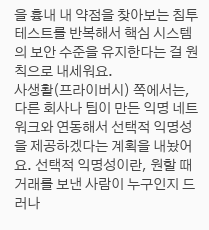을 흉내 내 약점을 찾아보는 침투 테스트를 반복해서 핵심 시스템의 보안 수준을 유지한다는 걸 원칙으로 내세워요.
사생활(프라이버시) 쪽에서는, 다른 회사나 팀이 만든 익명 네트워크와 연동해서 선택적 익명성을 제공하겠다는 계획을 내놨어요. 선택적 익명성이란, 원할 때 거래를 보낸 사람이 누구인지 드러나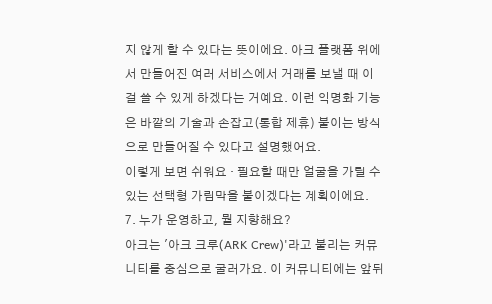지 않게 할 수 있다는 뜻이에요. 아크 플랫폼 위에서 만들어진 여러 서비스에서 거래를 보낼 때 이걸 쓸 수 있게 하겠다는 거예요. 이런 익명화 기능은 바깥의 기술과 손잡고(통합 제휴) 붙이는 방식으로 만들어질 수 있다고 설명했어요.
이렇게 보면 쉬워요 · 필요할 때만 얼굴을 가릴 수 있는 선택형 가림막을 붙이겠다는 계획이에요.
7. 누가 운영하고, 뭘 지향해요?
아크는 '아크 크루(ARK Crew)'라고 불리는 커뮤니티를 중심으로 굴러가요. 이 커뮤니티에는 앞뒤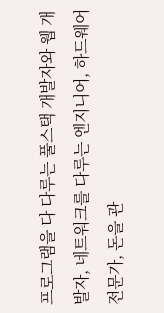프로그램을 다 다루는 풀스택 개발자와 웹 개발자, 네트워크를 다루는 엔지니어, 하드웨어 전문가, 돈을 관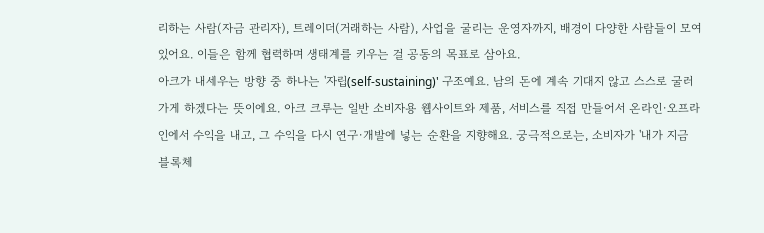리하는 사람(자금 관리자), 트레이더(거래하는 사람), 사업을 굴리는 운영자까지, 배경이 다양한 사람들이 모여 있어요. 이들은 함께 협력하며 생태계를 키우는 걸 공동의 목표로 삼아요.
아크가 내세우는 방향 중 하나는 '자립(self-sustaining)' 구조예요. 남의 돈에 계속 기대지 않고 스스로 굴러가게 하겠다는 뜻이에요. 아크 크루는 일반 소비자용 웹사이트와 제품, 서비스를 직접 만들어서 온라인·오프라인에서 수익을 내고, 그 수익을 다시 연구·개발에 넣는 순환을 지향해요. 궁극적으로는, 소비자가 '내가 지금 블록체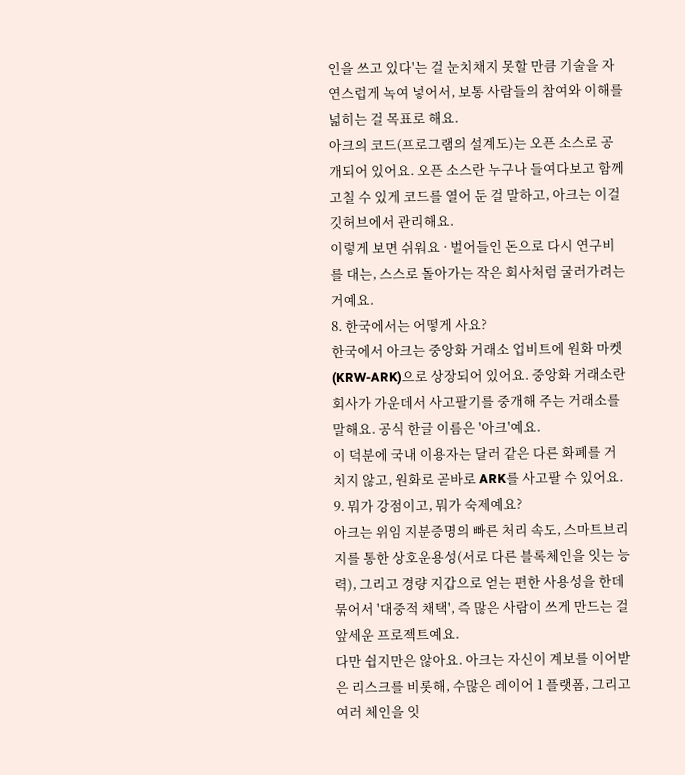인을 쓰고 있다'는 걸 눈치채지 못할 만큼 기술을 자연스럽게 녹여 넣어서, 보통 사람들의 참여와 이해를 넓히는 걸 목표로 해요.
아크의 코드(프로그램의 설계도)는 오픈 소스로 공개되어 있어요. 오픈 소스란 누구나 들여다보고 함께 고칠 수 있게 코드를 열어 둔 걸 말하고, 아크는 이걸 깃허브에서 관리해요.
이렇게 보면 쉬워요 · 벌어들인 돈으로 다시 연구비를 대는, 스스로 돌아가는 작은 회사처럼 굴러가려는 거예요.
8. 한국에서는 어떻게 사요?
한국에서 아크는 중앙화 거래소 업비트에 원화 마켓(KRW-ARK)으로 상장되어 있어요. 중앙화 거래소란 회사가 가운데서 사고팔기를 중개해 주는 거래소를 말해요. 공식 한글 이름은 '아크'예요.
이 덕분에 국내 이용자는 달러 같은 다른 화폐를 거치지 않고, 원화로 곧바로 ARK를 사고팔 수 있어요.
9. 뭐가 강점이고, 뭐가 숙제예요?
아크는 위임 지분증명의 빠른 처리 속도, 스마트브리지를 통한 상호운용성(서로 다른 블록체인을 잇는 능력), 그리고 경량 지갑으로 얻는 편한 사용성을 한데 묶어서 '대중적 채택', 즉 많은 사람이 쓰게 만드는 걸 앞세운 프로젝트예요.
다만 쉽지만은 않아요. 아크는 자신이 계보를 이어받은 리스크를 비롯해, 수많은 레이어 1 플랫폼, 그리고 여러 체인을 잇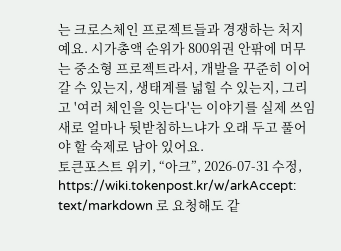는 크로스체인 프로젝트들과 경쟁하는 처지예요. 시가총액 순위가 800위권 안팎에 머무는 중소형 프로젝트라서, 개발을 꾸준히 이어 갈 수 있는지, 생태계를 넓힐 수 있는지, 그리고 '여러 체인을 잇는다'는 이야기를 실제 쓰임새로 얼마나 뒷받침하느냐가 오래 두고 풀어야 할 숙제로 남아 있어요.
토큰포스트 위키, “아크”, 2026-07-31 수정, https://wiki.tokenpost.kr/w/arkAccept: text/markdown 로 요청해도 같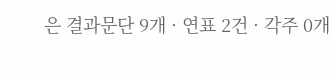은 결과문단 9개 · 연표 2건 · 각주 0개